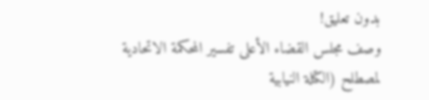بدون تعليق!
وصف مجلس القضاء الأعلى تفسير المحكمة الاتحادية لمصطلح (الكتلة النيابية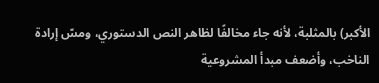الأكبر) بالمثلبة، لأنه جاء مخالفًا لظاهر النص الدستوري، ومسّ إرادة الناخب، وأضعف مبدأ المشروعية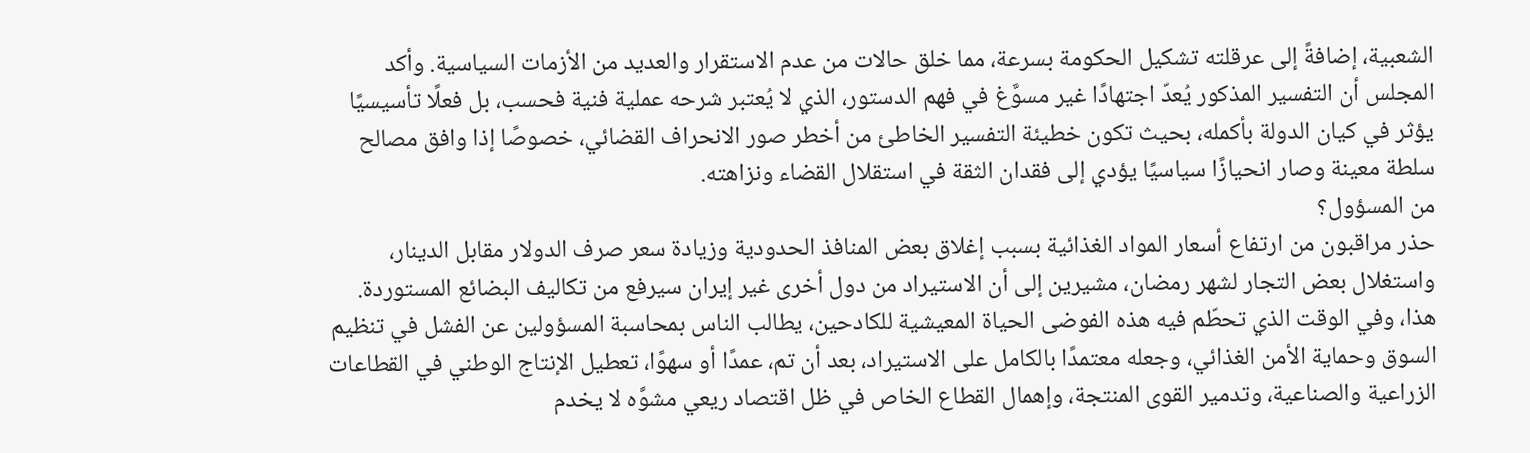الشعبية، إضافةً إلى عرقلته تشكيل الحكومة بسرعة، مما خلق حالات من عدم الاستقرار والعديد من الأزمات السياسية. وأكد المجلس أن التفسير المذكور يُعدّ اجتهادًا غير مسوَّغ في فهم الدستور، الذي لا يُعتبر شرحه عملية فنية فحسب، بل فعلًا تأسيسيًا يؤثر في كيان الدولة بأكمله، بحيث تكون خطيئة التفسير الخاطئ من أخطر صور الانحراف القضائي، خصوصًا إذا وافق مصالح سلطة معينة وصار انحيازًا سياسيًا يؤدي إلى فقدان الثقة في استقلال القضاء ونزاهته.
من المسؤول؟
حذر مراقبون من ارتفاع أسعار المواد الغذائية بسبب إغلاق بعض المنافذ الحدودية وزيادة سعر صرف الدولار مقابل الدينار، واستغلال بعض التجار لشهر رمضان، مشيرين إلى أن الاستيراد من دول أخرى غير إيران سيرفع من تكاليف البضائع المستوردة. هذا، وفي الوقت الذي تحطّم فيه هذه الفوضى الحياة المعيشية للكادحين، يطالب الناس بمحاسبة المسؤولين عن الفشل في تنظيم السوق وحماية الأمن الغذائي، وجعله معتمدًا بالكامل على الاستيراد، بعد أن تم، عمدًا أو سهوًا، تعطيل الإنتاج الوطني في القطاعات الزراعية والصناعية، وتدمير القوى المنتجة، وإهمال القطاع الخاص في ظل اقتصاد ريعي مشوَّه لا يخدم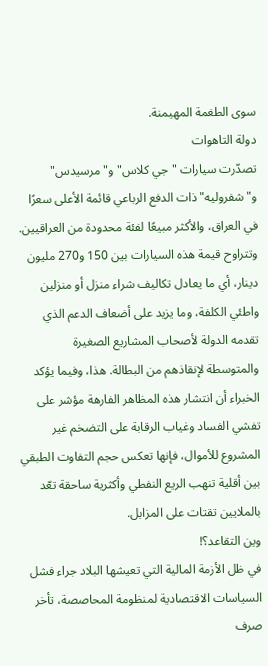سوى الطغمة المهيمنة.
دولة التاهوات
تصدّرت سيارات "جي كلاس" و"مرسيدس" و"شفروليه" ذات الدفع الرباعي قائمة الأعلى سعرًا في العراق، والأكثر مبيعًا لفئة محدودة من العراقيين. وتتراوح قيمة هذه السيارات بين 150 و270 مليون دينار، أي ما يعادل تكاليف شراء منزل أو منزلين واطئي الكلفة، وما يزيد على أضعاف الدعم الذي تقدمه الدولة لأصحاب المشاريع الصغيرة والمتوسطة لإنقاذهم من البطالة. هذا، وفيما يؤكد الخبراء أن انتشار هذه المظاهر الفارهة مؤشر على تفشي الفساد وغياب الرقابة على التضخم غير المشروع للأموال، فإنها تعكس حجم التفاوت الطبقي بين أقلية تنهب الريع النفطي وأكثرية ساحقة تعّد بالملايين تقتات على المزابل.
وين التقاعد؟!
في ظل الأزمة المالية التي تعيشها البلاد جراء فشل السياسات الاقتصادية لمنظومة المحاصصة، تأخر صرف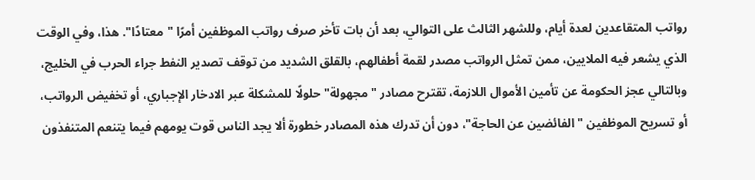رواتب المتقاعدين لعدة أيام، وللشهر الثالث على التوالي، بعد أن بات تأخر صرف رواتب الموظفين أمرًا "معتادًا". هذا، وفي الوقت الذي يشعر فيه الملايين، ممن تمثل الرواتب مصدر لقمة أطفالهم، بالقلق الشديد من توقف تصدير النفط جراء الحرب في الخليج، وبالتالي عجز الحكومة عن تأمين الأموال اللازمة، تقترح مصادر "مجهولة" حلولًا للمشكلة عبر الادخار الإجباري، أو تخفيض الرواتب، أو تسريح الموظفين "الفائضين عن الحاجة"، دون أن تدرك هذه المصادر خطورة ألا يجد الناس قوت يومهم فيما يتنعم المتنفذون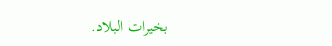بخيرات البلاد.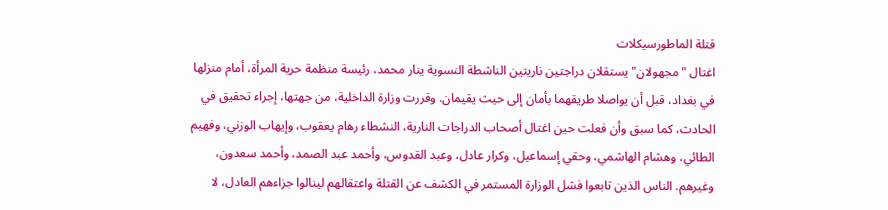قتلة الماطورسيكلات
اغتال "مجهولان" يستقلان دراجتين ناريتين الناشطة النسوية ينار محمد، رئيسة منظمة حرية المرأة، أمام منزلها في بغداد، قبل أن يواصلا طريقهما بأمان إلى حيث يقيمان. وقررت وزارة الداخلية، من جهتها، إجراء تحقيق في الحادث، كما سبق وأن فعلت حين اغتال أصحاب الدراجات النارية، النشطاء رهام يعقوب، وإيهاب الوزني، وفهيم الطائي، وهشام الهاشمي، وحقي إسماعيل، وكرار عادل، وعبد القدوس، وأحمد عبد الصمد، وأحمد سعدون، وغيرهم. الناس الذين تابعوا فشل الوزارة المستمر في الكشف عن القتلة واعتقالهم لينالوا جزاءهم العادل، لا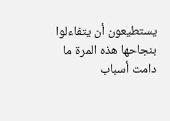يستطيعون أن يتفاءلوا بنجاحها هذه المرة ما دامت أسباب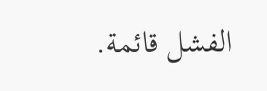الفشل قائمة.